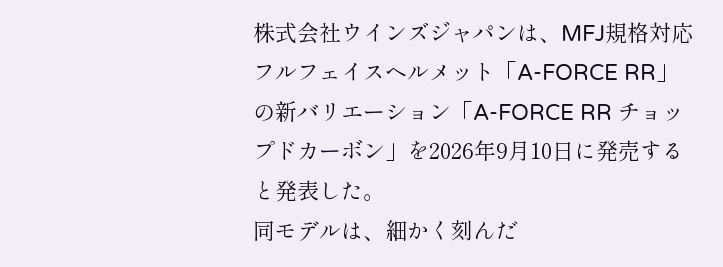株式会社ウインズジャパンは、MFJ規格対応フルフェイスヘルメット「A-FORCE RR」の新バリエーション「A-FORCE RR チョップドカーボン」を2026年9月10日に発売すると発表した。
同モデルは、細かく刻んだ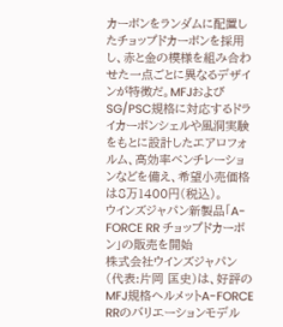カーボンをランダムに配置したチョップドカーボンを採用し、赤と金の模様を組み合わせた一点ごとに異なるデザインが特徴だ。MFJおよびSG/PSC規格に対応するドライカーボンシェルや風洞実験をもとに設計したエアロフォルム、高効率ベンチレーションなどを備え、希望小売価格は8万1400円(税込)。
ウインズジャパン新製品「A-FORCE RR チョップドカーボン」の販売を開始
株式会社ウインズジャパン(代表:片岡 匡史)は、好評のMFJ規格ヘルメットA-FORCE RRのバリエーションモデル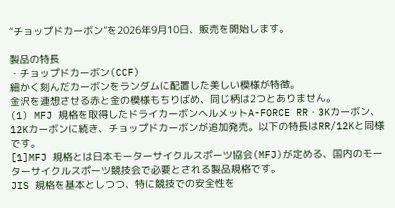“チョップドカーボン”を2026年9月10日、販売を開始します。

製品の特長
・チョップドカーボン(CCF)
細かく刻んだカーボンをランダムに配置した美しい模様が特徴。
金沢を連想させる赤と金の模様もちりばめ、同じ柄は2つとありません。
(1) MFJ 規格を取得したドライカーボンヘルメットA-FORCE RR・3Kカーボン、12Kカーボンに続き、チョップドカーボンが追加発売。以下の特長はRR/12Kと同様です。
[1]MFJ 規格とは日本モーターサイクルスポーツ協会(MFJ)が定める、国内のモーターサイクルスポーツ競技会で必要とされる製品規格です。
JIS 規格を基本としつつ、特に競技での安全性を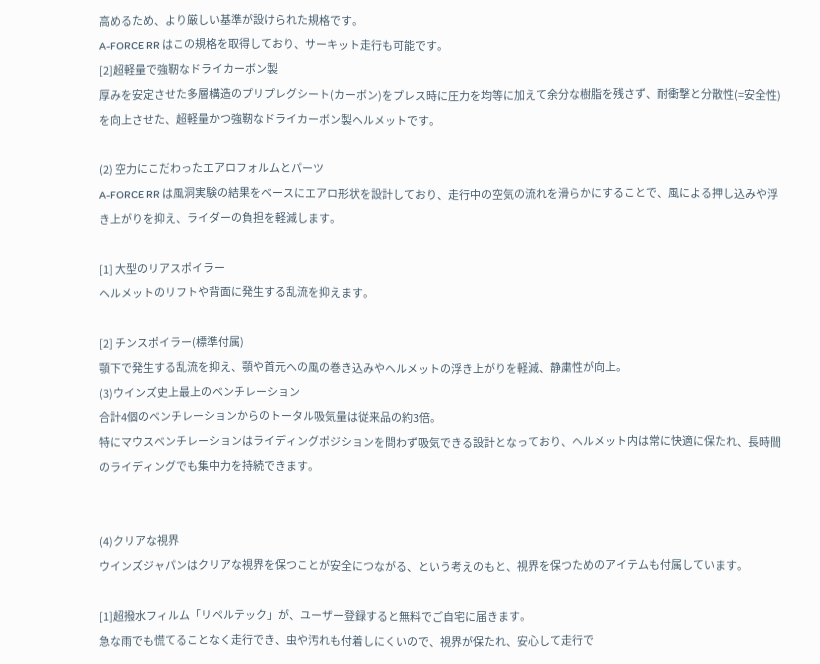高めるため、より厳しい基準が設けられた規格です。
A-FORCE RR はこの規格を取得しており、サーキット走行も可能です。
[2]超軽量で強靭なドライカーボン製
厚みを安定させた多層構造のプリプレグシート(カーボン)をプレス時に圧力を均等に加えて余分な樹脂を残さず、耐衝撃と分散性(=安全性)
を向上させた、超軽量かつ強靭なドライカーボン製ヘルメットです。

(2) 空力にこだわったエアロフォルムとパーツ
A-FORCE RR は風洞実験の結果をベースにエアロ形状を設計しており、走行中の空気の流れを滑らかにすることで、風による押し込みや浮き上がりを抑え、ライダーの負担を軽減します。

[1] 大型のリアスポイラー
ヘルメットのリフトや背面に発生する乱流を抑えます。

[2] チンスポイラー(標準付属)
顎下で発生する乱流を抑え、顎や首元への風の巻き込みやヘルメットの浮き上がりを軽減、静粛性が向上。
(3)ウインズ史上最上のベンチレーション
合計4個のベンチレーションからのトータル吸気量は従来品の約3倍。
特にマウスベンチレーションはライディングポジションを問わず吸気できる設計となっており、ヘルメット内は常に快適に保たれ、長時間のライディングでも集中力を持続できます。


(4)クリアな視界
ウインズジャパンはクリアな視界を保つことが安全につながる、という考えのもと、視界を保つためのアイテムも付属しています。

[1]超撥水フィルム「リペルテック」が、ユーザー登録すると無料でご自宅に届きます。
急な雨でも慌てることなく走行でき、虫や汚れも付着しにくいので、視界が保たれ、安心して走行で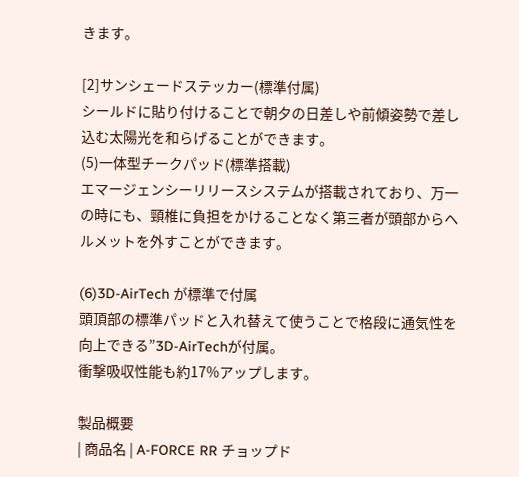きます。

[2]サンシェードステッカー(標準付属)
シールドに貼り付けることで朝夕の日差しや前傾姿勢で差し込む太陽光を和らげることができます。
(5)一体型チークパッド(標準搭載)
エマージェンシーリリースシステムが搭載されており、万一の時にも、頸椎に負担をかけることなく第三者が頭部からヘルメットを外すことができます。

(6)3D-AirTech が標準で付属
頭頂部の標準パッドと入れ替えて使うことで格段に通気性を向上できる”3D-AirTechが付属。
衝撃吸収性能も約17%アップします。

製品概要
| 商品名 | A-FORCE RR チョップド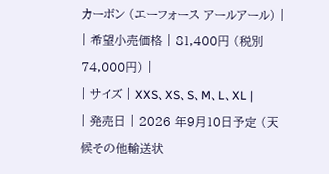カーボン (エーフォース アールアール) |
| 希望小売価格 | 81,400円 (税別74,000円) |
| サイズ | XXS、XS、S、M、L、XL |
| 発売日 | 2026 年9月10日予定 (天候その他輸送状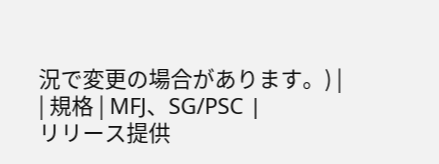況で変更の場合があります。) |
| 規格 | MFJ、SG/PSC |
リリース提供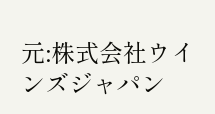元:株式会社ウインズジャパン